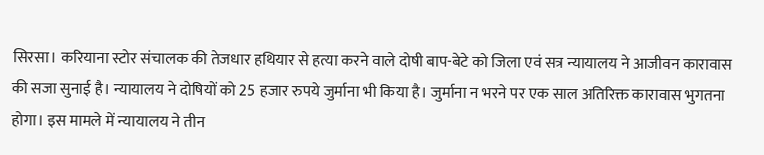सिरसा। करियाना स्टोर संचालक की तेजधार हथियार से हत्या करने वाले दोषी बाप-बेटे को जिला एवं सत्र न्यायालय ने आजीवन कारावास की सजा सुनाई है। न्यायालय ने दोषियों को 25 हजार रुपये जुर्माना भी किया है। जुर्माना न भरने पर एक साल अतिरिक्त कारावास भुगतना होगा। इस मामले में न्यायालय ने तीन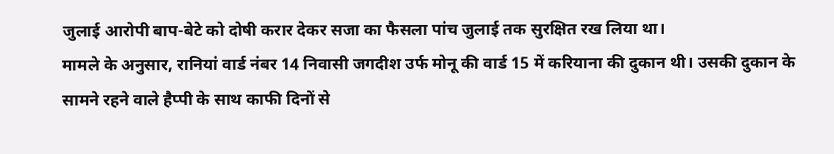जुलाई आरोपी बाप-बेटे को दोषी करार देकर सजा का फैसला पांच जुलाई तक सुरक्षित रख लिया था।
मामले के अनुसार, रानियां वार्ड नंबर 14 निवासी जगदीश उर्फ मोनू की वार्ड 15 में करियाना की दुकान थी। उसकी दुकान के सामने रहने वाले हैप्पी के साथ काफी दिनों से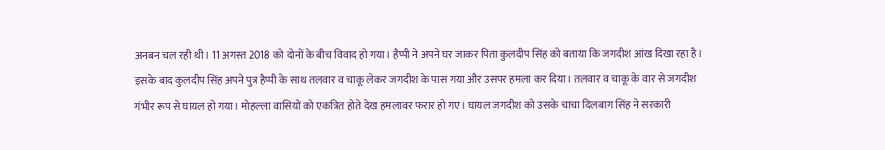अनबन चल रही थी। 11 अगस्त 2018 को दोनों के बीच विवाद हो गया। हैप्पी ने अपने घर जाकर पिता कुलदीप सिंह को बताया कि जगदीश आंख दिखा रहा है।
इसके बाद कुलदीप सिंह अपने पुत्र हैप्पी के साथ तलवार व चाकू लेकर जगदीश के पास गया और उसपर हमला कर दिया। तलवार व चाकू के वार से जगदीश गंभीर रूप से घायल हो गया। मोहल्ला वासियों को एकत्रित होते देख हमलावर फरार हो गए। घायल जगदीश को उसके चाचा दिलबाग सिंह ने सरकारी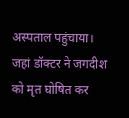अस्पताल पहुंचाया। जहां डॉक्टर ने जगदीश को मृत घोषित कर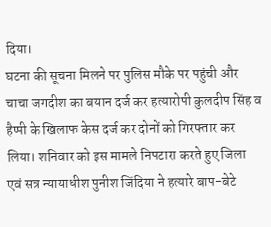दिया।
घटना की सूचना मिलने पर पुलिस मौके पर पहुंची और चाचा जगदीश का बयान दर्ज कर हत्यारोपी कुलदीप सिंह व हैप्पी के खिलाफ केस दर्ज कर दोनों को गिरफ्तार कर लिया। शनिवार को इस मामले निपटारा करते हुए जिला एवं सत्र न्यायाधीश पुनीश जिंदिया ने हत्यारे बाप-बेटे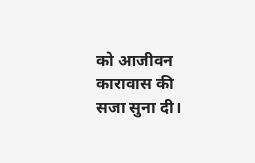को आजीवन कारावास की सजा सुना दी।